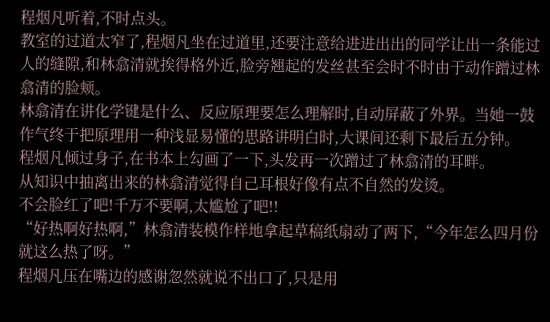程烟凡听着,不时点头。
教室的过道太窄了,程烟凡坐在过道里,还要注意给进进出出的同学让出一条能过人的缝隙,和林翕清就挨得格外近,脸旁翘起的发丝甚至会时不时由于动作蹭过林翕清的脸颊。
林翕清在讲化学键是什么、反应原理要怎么理解时,自动屏蔽了外界。当她一鼓作气终于把原理用一种浅显易懂的思路讲明白时,大课间还剩下最后五分钟。
程烟凡倾过身子,在书本上勾画了一下,头发再一次蹭过了林翕清的耳畔。
从知识中抽离出来的林翕清觉得自己耳根好像有点不自然的发烫。
不会脸红了吧!千万不要啊,太尴尬了吧!!
“好热啊好热啊,”林翕清装模作样地拿起草稿纸扇动了两下,“今年怎么四月份就这么热了呀。”
程烟凡压在嘴边的感谢忽然就说不出口了,只是用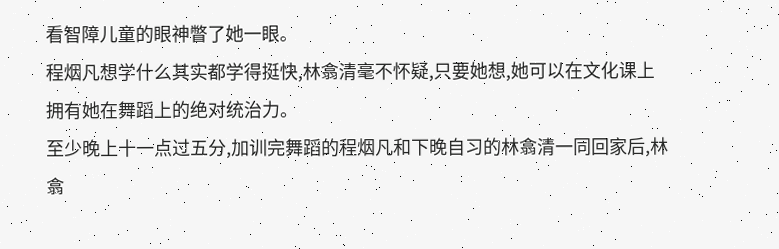看智障儿童的眼神瞥了她一眼。
程烟凡想学什么其实都学得挺快,林翕清毫不怀疑,只要她想,她可以在文化课上拥有她在舞蹈上的绝对统治力。
至少晚上十一点过五分,加训完舞蹈的程烟凡和下晚自习的林翕清一同回家后,林翕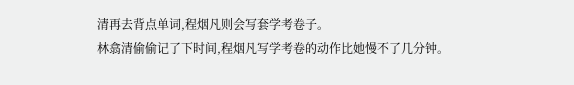清再去背点单词,程烟凡则会写套学考卷子。
林翕清偷偷记了下时间,程烟凡写学考卷的动作比她慢不了几分钟。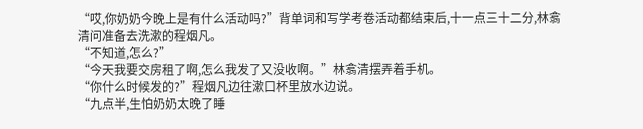“哎,你奶奶今晚上是有什么活动吗?”背单词和写学考卷活动都结束后,十一点三十二分,林翕清问准备去洗漱的程烟凡。
“不知道,怎么?”
“今天我要交房租了啊,怎么我发了又没收啊。”林翕清摆弄着手机。
“你什么时候发的?”程烟凡边往漱口杯里放水边说。
“九点半,生怕奶奶太晚了睡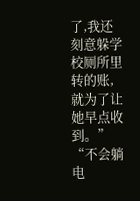了,我还刻意躲学校厕所里转的账,就为了让她早点收到。”
“不会躺电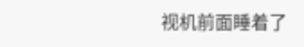视机前面睡着了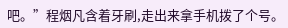吧。”程烟凡含着牙刷,走出来拿手机拨了个号。